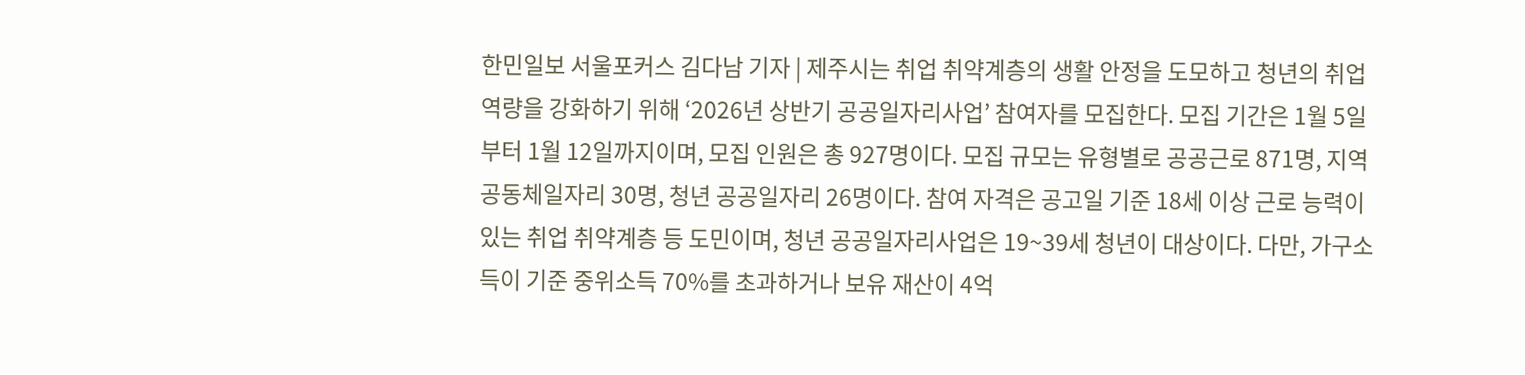한민일보 서울포커스 김다남 기자 | 제주시는 취업 취약계층의 생활 안정을 도모하고 청년의 취업역량을 강화하기 위해 ‘2026년 상반기 공공일자리사업’ 참여자를 모집한다. 모집 기간은 1월 5일부터 1월 12일까지이며, 모집 인원은 총 927명이다. 모집 규모는 유형별로 공공근로 871명, 지역공동체일자리 30명, 청년 공공일자리 26명이다. 참여 자격은 공고일 기준 18세 이상 근로 능력이 있는 취업 취약계층 등 도민이며, 청년 공공일자리사업은 19~39세 청년이 대상이다. 다만, 가구소득이 기준 중위소득 70%를 초과하거나 보유 재산이 4억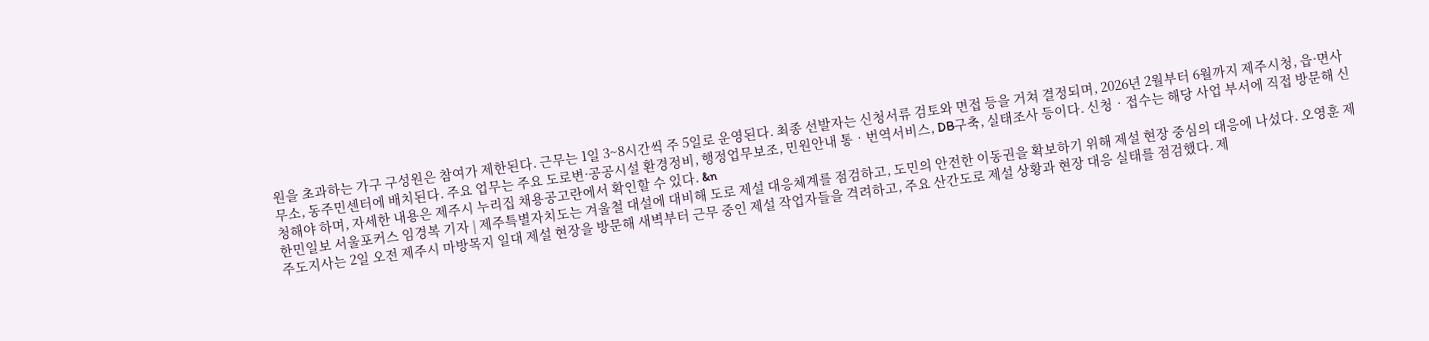원을 초과하는 가구 구성원은 참여가 제한된다. 근무는 1일 3~8시간씩 주 5일로 운영된다. 최종 선발자는 신청서류 검토와 면접 등을 거쳐 결정되며, 2026년 2월부터 6월까지 제주시청, 읍·면사무소, 동주민센터에 배치된다. 주요 업무는 주요 도로변·공공시설 환경정비, 행정업무보조, 민원안내 통‧번역서비스, DB구축, 실태조사 등이다. 신청‧접수는 해당 사업 부서에 직접 방문해 신청해야 하며, 자세한 내용은 제주시 누리집 채용공고란에서 확인할 수 있다. &n
한민일보 서울포커스 임경복 기자 | 제주특별자치도는 겨울철 대설에 대비해 도로 제설 대응체계를 점검하고, 도민의 안전한 이동권을 확보하기 위해 제설 현장 중심의 대응에 나섰다. 오영훈 제주도지사는 2일 오전 제주시 마방목지 일대 제설 현장을 방문해 새벽부터 근무 중인 제설 작업자들을 격려하고, 주요 산간도로 제설 상황과 현장 대응 실태를 점검했다. 제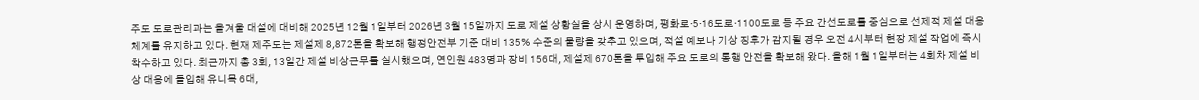주도 도로관리과는 올겨울 대설에 대비해 2025년 12월 1일부터 2026년 3월 15일까지 도로 제설 상황실을 상시 운영하며, 평화로·5·16도로·1100도로 등 주요 간선도로를 중심으로 선제적 제설 대응체계를 유지하고 있다. 현재 제주도는 제설제 8,872톤을 확보해 행정안전부 기준 대비 135% 수준의 물량을 갖추고 있으며, 적설 예보나 기상 징후가 감지될 경우 오전 4시부터 현장 제설 작업에 즉시 착수하고 있다. 최근까지 총 3회, 13일간 제설 비상근무를 실시했으며, 연인원 483명과 장비 156대, 제설제 670톤을 투입해 주요 도로의 통행 안전을 확보해 왔다. 올해 1월 1일부터는 4회차 제설 비상 대응에 돌입해 유니목 6대,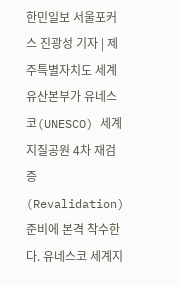한민일보 서울포커스 진광성 기자 | 제주특별자치도 세계유산본부가 유네스코(UNESCO) 세계지질공원 4차 재검증(Revalidation) 준비에 본격 착수한다. 유네스코 세계지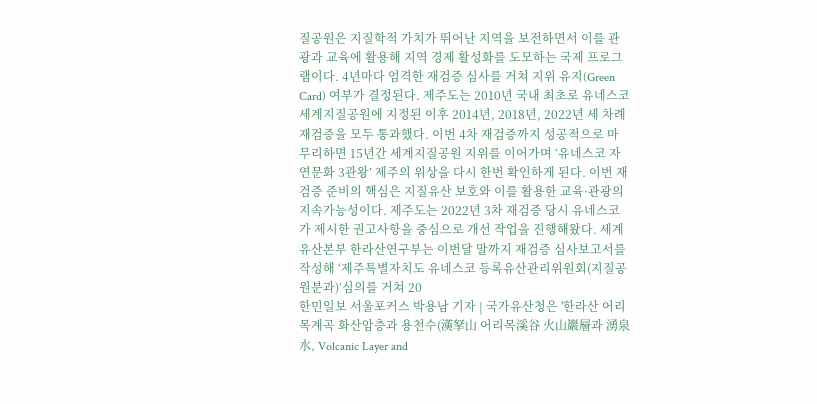질공원은 지질학적 가치가 뛰어난 지역을 보전하면서 이를 관광과 교육에 활용해 지역 경제 활성화를 도모하는 국제 프로그램이다. 4년마다 엄격한 재검증 심사를 거쳐 지위 유지(Green Card) 여부가 결정된다. 제주도는 2010년 국내 최초로 유네스코 세계지질공원에 지정된 이후 2014년, 2018년, 2022년 세 차례 재검증을 모두 통과했다. 이번 4차 재검증까지 성공적으로 마무리하면 15년간 세계지질공원 지위를 이어가며 ‘유네스코 자연문화 3관왕’ 제주의 위상을 다시 한번 확인하게 된다. 이번 재검증 준비의 핵심은 지질유산 보호와 이를 활용한 교육·관광의 지속가능성이다. 제주도는 2022년 3차 재검증 당시 유네스코가 제시한 권고사항을 중심으로 개선 작업을 진행해왔다. 세계유산본부 한라산연구부는 이번달 말까지 재검증 심사보고서를 작성해 ‘제주특별자치도 유네스코 등록유산관리위원회(지질공원분과)’심의를 거쳐 20
한민일보 서울포커스 박용남 기자 | 국가유산청은 '한라산 어리목계곡 화산암층과 용천수(漢拏山 어리목溪谷 火山巖層과 湧泉水, Volcanic Layer and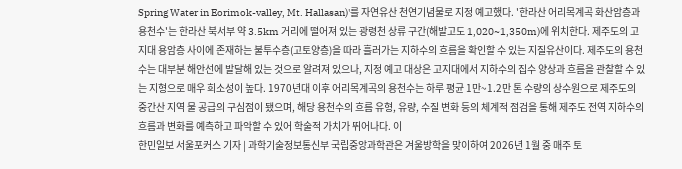Spring Water in Eorimok-valley, Mt. Hallasan)'를 자연유산 천연기념물로 지정 예고했다. '한라산 어리목계곡 화산암층과 용천수'는 한라산 북서부 약 3.5km 거리에 떨어져 있는 광령천 상류 구간(해발고도 1,020~1,350m)에 위치한다. 제주도의 고지대 용암층 사이에 존재하는 불투수층(고토양층)을 따라 흘러가는 지하수의 흐름을 확인할 수 있는 지질유산이다. 제주도의 용천수는 대부분 해안선에 발달해 있는 것으로 알려져 있으나, 지정 예고 대상은 고지대에서 지하수의 집수 양상과 흐름을 관찰할 수 있는 지형으로 매우 희소성이 높다. 1970년대 이후 어리목계곡의 용천수는 하루 평균 1만~1.2만 톤 수량의 상수원으로 제주도의 중간산 지역 물 공급의 구심점이 됐으며, 해당 용천수의 흐름 유형, 유량, 수질 변화 등의 체계적 점검을 통해 제주도 전역 지하수의 흐름과 변화를 예측하고 파악할 수 있어 학술적 가치가 뛰어나다. 이
한민일보 서울포커스 기자 | 과학기술정보통신부 국립중앙과학관은 겨울방학을 맞이하여 2026년 1월 중 매주 토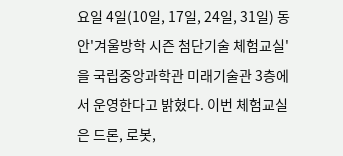요일 4일(10일, 17일, 24일, 31일) 동안'겨울방학 시즌 첨단기술 체험교실'을 국립중앙과학관 미래기술관 3층에서 운영한다고 밝혔다. 이번 체험교실은 드론, 로봇,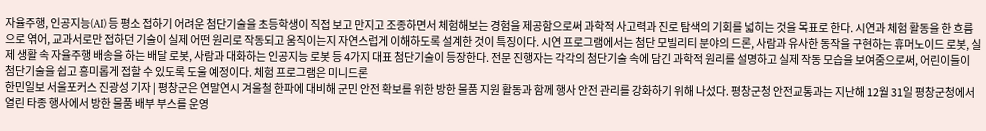자율주행, 인공지능(AI) 등 평소 접하기 어려운 첨단기술을 초등학생이 직접 보고 만지고 조종하면서 체험해보는 경험을 제공함으로써 과학적 사고력과 진로 탐색의 기회를 넓히는 것을 목표로 한다. 시연과 체험 활동을 한 흐름으로 엮어, 교과서로만 접하던 기술이 실제 어떤 원리로 작동되고 움직이는지 자연스럽게 이해하도록 설계한 것이 특징이다. 시연 프로그램에서는 첨단 모빌리티 분야의 드론, 사람과 유사한 동작을 구현하는 휴머노이드 로봇, 실제 생활 속 자율주행 배송을 하는 배달 로봇, 사람과 대화하는 인공지능 로봇 등 4가지 대표 첨단기술이 등장한다. 전문 진행자는 각각의 첨단기술 속에 담긴 과학적 원리를 설명하고 실제 작동 모습을 보여줌으로써, 어린이들이 첨단기술을 쉽고 흥미롭게 접할 수 있도록 도울 예정이다. 체험 프로그램은 미니드론
한민일보 서울포커스 진광성 기자 | 평창군은 연말연시 겨울철 한파에 대비해 군민 안전 확보를 위한 방한 물품 지원 활동과 함께 행사 안전 관리를 강화하기 위해 나섰다. 평창군청 안전교통과는 지난해 12월 31일 평창군청에서 열린 타종 행사에서 방한 물품 배부 부스를 운영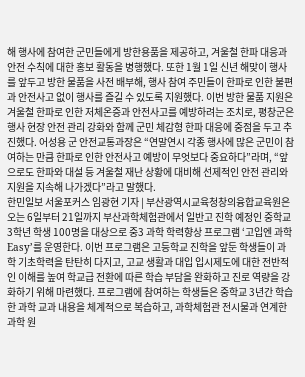해 행사에 참여한 군민들에게 방한용품을 제공하고, 겨울철 한파 대응과 안전 수칙에 대한 홍보 활동을 병행했다. 또한 1월 1일 신년 해맞이 행사를 앞두고 방한 물품을 사전 배부해, 행사 참여 주민들이 한파로 인한 불편과 안전사고 없이 행사를 즐길 수 있도록 지원했다. 이번 방한 물품 지원은 겨울철 한파로 인한 저체온증과 안전사고를 예방하려는 조치로, 평창군은 행사 현장 안전 관리 강화와 함께 군민 체감형 한파 대응에 중점을 두고 추진했다. 어성용 군 안전교통과장은 “연말연시 각종 행사에 많은 군민이 참여하는 만큼 한파로 인한 안전사고 예방이 무엇보다 중요하다”라며, “앞으로도 한파와 대설 등 겨울철 재난 상황에 대비해 선제적인 안전 관리와 지원을 지속해 나가겠다”라고 말했다.
한민일보 서울포커스 임광현 기자 | 부산광역시교육청창의융합교육원은 오는 6일부터 21일까지 부산과학체험관에서 일반고 진학 예정인 중학교 3학년 학생 100명을 대상으로 중3 과학 학력향상 프로그램 ‘고입엔 과학Easy’를 운영한다. 이번 프로그램은 고등학교 진학을 앞둔 학생들이 과학 기초학력을 탄탄히 다지고, 고교 생활과 대입 입시제도에 대한 전반적인 이해를 높여 학교급 전환에 따른 학습 부담을 완화하고 진로 역량을 강화하기 위해 마련했다. 프로그램에 참여하는 학생들은 중학교 3년간 학습한 과학 교과 내용을 체계적으로 복습하고, 과학체험관 전시물과 연계한 과학 원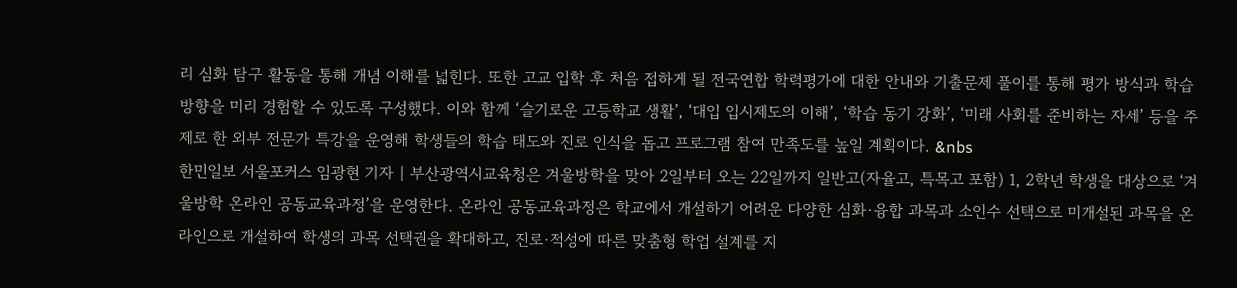리 심화 탐구 활동을 통해 개념 이해를 넓힌다. 또한 고교 입학 후 처음 접하게 될 전국연합 학력평가에 대한 안내와 기출문제 풀이를 통해 평가 방식과 학습 방향을 미리 경험할 수 있도록 구성했다. 이와 함께 ‘슬기로운 고등학교 생활’, ‘대입 입시제도의 이해’, ‘학습 동기 강화’, ‘미래 사회를 준비하는 자세’ 등을 주제로 한 외부 전문가 특강을 운영해 학생들의 학습 태도와 진로 인식을 돕고 프로그램 참여 만족도를 높일 계획이다. &nbs
한민일보 서울포커스 임광현 기자 | 부산광역시교육청은 겨울방학을 맞아 2일부터 오는 22일까지 일반고(자율고, 특목고 포함) 1, 2학년 학생을 대상으로 ‘겨울방학 온라인 공동교육과정’을 운영한다. 온라인 공동교육과정은 학교에서 개설하기 어려운 다양한 심화·융합 과목과 소인수 선택으로 미개설된 과목을 온라인으로 개설하여 학생의 과목 선택권을 확대하고, 진로·적성에 따른 맞춤형 학업 설계를 지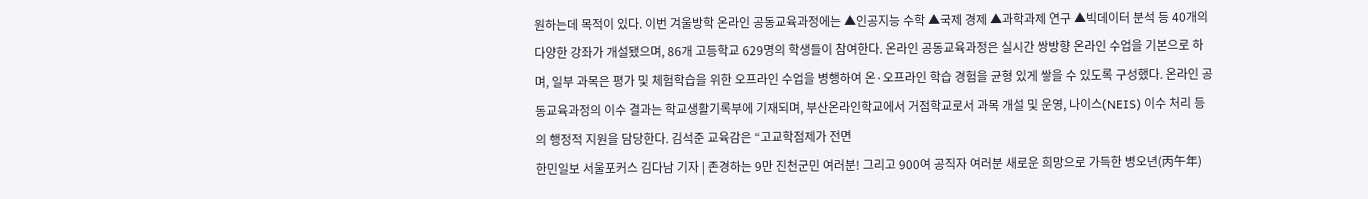원하는데 목적이 있다. 이번 겨울방학 온라인 공동교육과정에는 ▲인공지능 수학 ▲국제 경제 ▲과학과제 연구 ▲빅데이터 분석 등 40개의 다양한 강좌가 개설됐으며, 86개 고등학교 629명의 학생들이 참여한다. 온라인 공동교육과정은 실시간 쌍방향 온라인 수업을 기본으로 하며, 일부 과목은 평가 및 체험학습을 위한 오프라인 수업을 병행하여 온·오프라인 학습 경험을 균형 있게 쌓을 수 있도록 구성했다. 온라인 공동교육과정의 이수 결과는 학교생활기록부에 기재되며, 부산온라인학교에서 거점학교로서 과목 개설 및 운영, 나이스(NEIS) 이수 처리 등의 행정적 지원을 담당한다. 김석준 교육감은 “고교학점제가 전면
한민일보 서울포커스 김다남 기자 | 존경하는 9만 진천군민 여러분! 그리고 900여 공직자 여러분 새로운 희망으로 가득한 병오년(丙午年)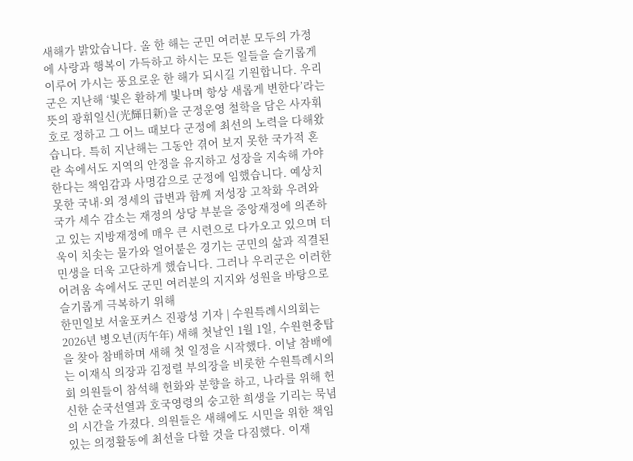새해가 밝았습니다. 올 한 해는 군민 여러분 모두의 가정에 사랑과 행복이 가득하고 하시는 모든 일들을 슬기롭게 이루어 가시는 풍요로운 한 해가 되시길 기원합니다. 우리군은 지난해 ‘빛은 환하게 빛나며 항상 새롭게 변한다’라는 뜻의 광휘일신(光輝日新)을 군정운영 철학을 담은 사자휘호로 정하고 그 어느 때보다 군정에 최선의 노력을 다해왔습니다. 특히 지난해는 그동안 겪어 보지 못한 국가적 혼란 속에서도 지역의 안정을 유지하고 성장을 지속해 가야 한다는 책임감과 사명감으로 군정에 임했습니다. 예상치 못한 국내·외 정세의 급변과 함께 저성장 고착화 우려와 국가 세수 감소는 재정의 상당 부분을 중앙재정에 의존하고 있는 지방재정에 매우 큰 시련으로 다가오고 있으며 더욱이 치솟는 물가와 얼어붙은 경기는 군민의 삶과 직결된 민생을 더욱 고단하게 했습니다. 그러나 우리군은 이러한 어려움 속에서도 군민 여러분의 지지와 성원을 바탕으로 슬기롭게 극복하기 위해
한민일보 서울포커스 진광성 기자 | 수원특례시의회는 2026년 병오년(丙午年) 새해 첫날인 1월 1일, 수원현충탑을 찾아 참배하며 새해 첫 일정을 시작했다. 이날 참배에는 이재식 의장과 김정렬 부의장을 비롯한 수원특례시의회 의원들이 참석해 헌화와 분향을 하고, 나라를 위해 헌신한 순국선열과 호국영령의 숭고한 희생을 기리는 묵념의 시간을 가졌다. 의원들은 새해에도 시민을 위한 책임 있는 의정활동에 최선을 다할 것을 다짐했다. 이재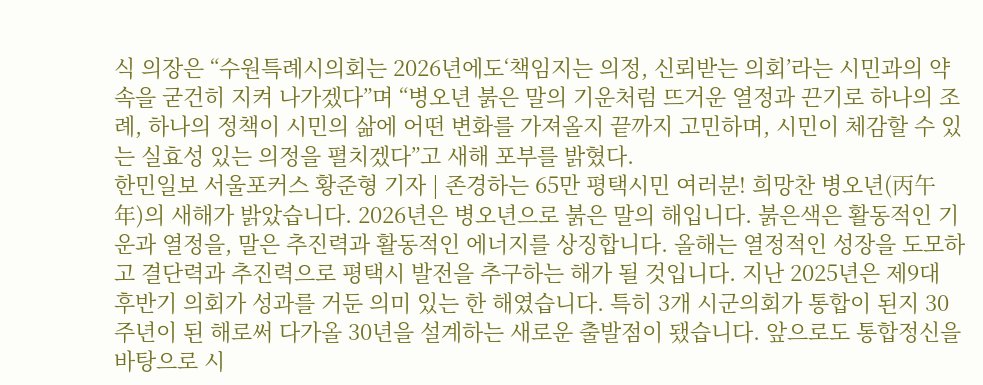식 의장은 “수원특례시의회는 2026년에도‘책임지는 의정, 신뢰받는 의회’라는 시민과의 약속을 굳건히 지켜 나가겠다”며 “병오년 붉은 말의 기운처럼 뜨거운 열정과 끈기로 하나의 조례, 하나의 정책이 시민의 삶에 어떤 변화를 가져올지 끝까지 고민하며, 시민이 체감할 수 있는 실효성 있는 의정을 펼치겠다”고 새해 포부를 밝혔다.
한민일보 서울포커스 황준형 기자 | 존경하는 65만 평택시민 여러분! 희망찬 병오년(丙午年)의 새해가 밝았습니다. 2026년은 병오년으로 붉은 말의 해입니다. 붉은색은 활동적인 기운과 열정을, 말은 추진력과 활동적인 에너지를 상징합니다. 올해는 열정적인 성장을 도모하고 결단력과 추진력으로 평택시 발전을 추구하는 해가 될 것입니다. 지난 2025년은 제9대 후반기 의회가 성과를 거둔 의미 있는 한 해였습니다. 특히 3개 시군의회가 통합이 된지 30주년이 된 해로써 다가올 30년을 설계하는 새로운 출발점이 됐습니다. 앞으로도 통합정신을 바탕으로 시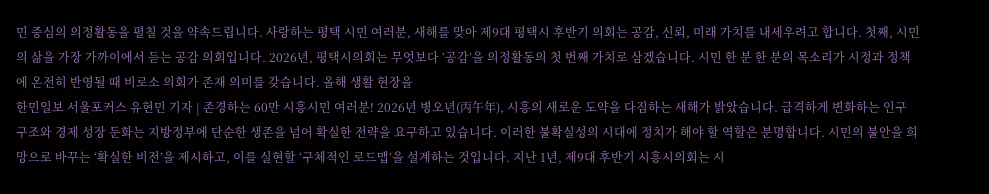민 중심의 의정활동을 펼칠 것을 약속드립니다. 사랑하는 평택 시민 여러분, 새해를 맞아 제9대 평택시 후반기 의회는 공감, 신뢰, 미래 가치를 내세우려고 합니다. 첫째, 시민의 삶을 가장 가까이에서 듣는 공감 의회입니다. 2026년, 평택시의회는 무엇보다 ‘공감’을 의정활동의 첫 번째 가치로 삼겠습니다. 시민 한 분 한 분의 목소리가 시정과 정책에 온전히 반영될 때 비로소 의회가 존재 의미를 갖습니다. 올해 생활 현장을
한민일보 서울포커스 유현민 기자 | 존경하는 60만 시흥시민 여러분! 2026년 병오년(丙午年), 시흥의 새로운 도약을 다짐하는 새해가 밝았습니다. 급격하게 변화하는 인구 구조와 경제 성장 둔화는 지방정부에 단순한 생존을 넘어 확실한 전략을 요구하고 있습니다. 이러한 불확실성의 시대에 정치가 해야 할 역할은 분명합니다. 시민의 불안을 희망으로 바꾸는 ‘확실한 비전’을 제시하고, 이를 실현할 ‘구체적인 로드맵’을 설계하는 것입니다. 지난 1년, 제9대 후반기 시흥시의회는 시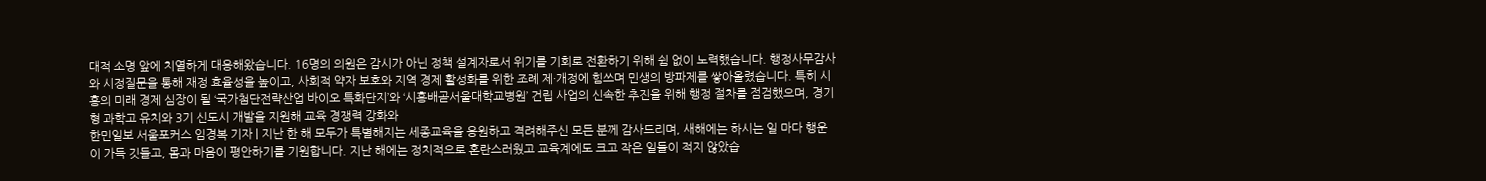대적 소명 앞에 치열하게 대응해왔습니다. 16명의 의원은 감시가 아닌 정책 설계자로서 위기를 기회로 전환하기 위해 쉼 없이 노력했습니다. 행정사무감사와 시정질문을 통해 재정 효율성을 높이고, 사회적 약자 보호와 지역 경제 활성화를 위한 조례 제·개정에 힘쓰며 민생의 방파제를 쌓아올렸습니다. 특히 시흥의 미래 경제 심장이 될 ‘국가첨단전략산업 바이오 특화단지’와 ‘시흥배곧서울대학교병원’ 건립 사업의 신속한 추진을 위해 행정 절차를 점검했으며, 경기형 과학고 유치와 3기 신도시 개발을 지원해 교육 경쟁력 강화와
한민일보 서울포커스 임경복 기자 | 지난 한 해 모두가 특별해지는 세종교육을 응원하고 격려해주신 모든 분께 감사드리며, 새해에는 하시는 일 마다 행운이 가득 깃들고, 몸과 마음이 평안하기를 기원합니다. 지난 해에는 정치적으로 혼란스러웠고 교육계에도 크고 작은 일들이 적지 않았습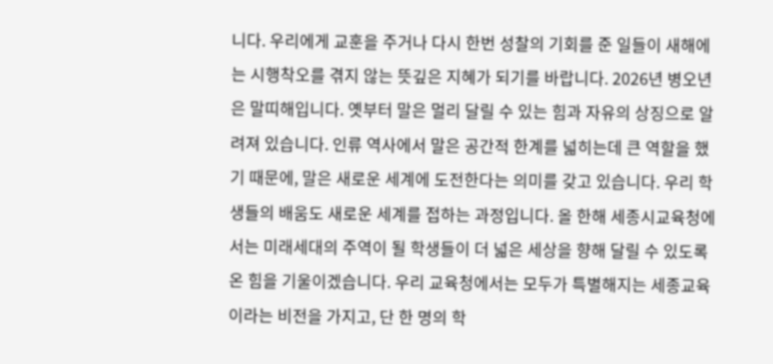니다. 우리에게 교훈을 주거나 다시 한번 성찰의 기회를 준 일들이 새해에는 시행착오를 겪지 않는 뜻깊은 지혜가 되기를 바랍니다. 2026년 병오년은 말띠해입니다. 옛부터 말은 멀리 달릴 수 있는 힘과 자유의 상징으로 알려져 있습니다. 인류 역사에서 말은 공간적 한계를 넓히는데 큰 역할을 했기 때문에, 말은 새로운 세계에 도전한다는 의미를 갖고 있습니다. 우리 학생들의 배움도 새로운 세계를 접하는 과정입니다. 올 한해 세종시교육청에서는 미래세대의 주역이 될 학생들이 더 넓은 세상을 향해 달릴 수 있도록 온 힘을 기울이겠습니다. 우리 교육청에서는 모두가 특별해지는 세종교육이라는 비전을 가지고, 단 한 명의 학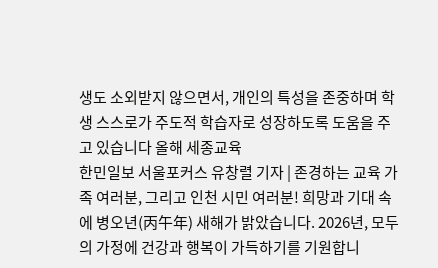생도 소외받지 않으면서, 개인의 특성을 존중하며 학생 스스로가 주도적 학습자로 성장하도록 도움을 주고 있습니다 올해 세종교육
한민일보 서울포커스 유창렬 기자 | 존경하는 교육 가족 여러분, 그리고 인천 시민 여러분! 희망과 기대 속에 병오년(丙午年) 새해가 밝았습니다. 2026년, 모두의 가정에 건강과 행복이 가득하기를 기원합니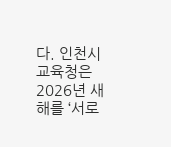다. 인천시교육청은 2026년 새해를 ‘서로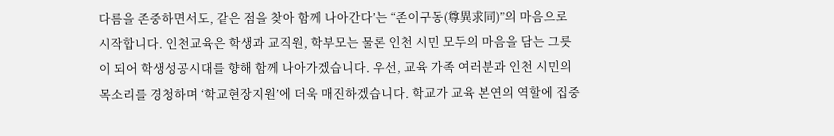다름을 존중하면서도, 같은 점을 찾아 함께 나아간다’는 “존이구동(尊異求同)”의 마음으로 시작합니다. 인천교육은 학생과 교직원, 학부모는 물론 인천 시민 모두의 마음을 담는 그릇이 되어 학생성공시대를 향해 함께 나아가겠습니다. 우선, 교육 가족 여러분과 인천 시민의 목소리를 경청하며 ‘학교현장지원’에 더욱 매진하겠습니다. 학교가 교육 본연의 역할에 집중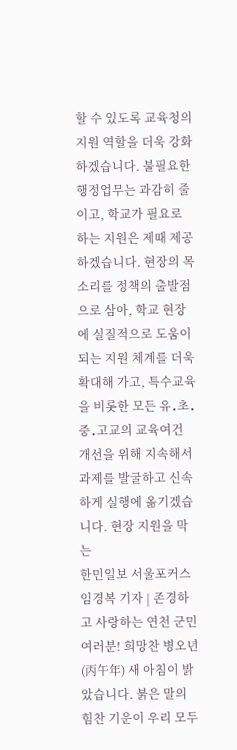할 수 있도록 교육청의 지원 역할을 더욱 강화하겠습니다. 불필요한 행정업무는 과감히 줄이고, 학교가 필요로 하는 지원은 제때 제공하겠습니다. 현장의 목소리를 정책의 출발점으로 삼아, 학교 현장에 실질적으로 도움이 되는 지원 체계를 더욱 확대해 가고, 특수교육을 비롯한 모든 유․초․중․고교의 교육여건 개선을 위해 지속해서 과제를 발굴하고 신속하게 실행에 옮기겠습니다. 현장 지원을 막는
한민일보 서울포커스 임경복 기자 | 존경하고 사랑하는 연천 군민 여러분! 희망찬 병오년(丙午年) 새 아침이 밝았습니다. 붉은 말의 힘찬 기운이 우리 모두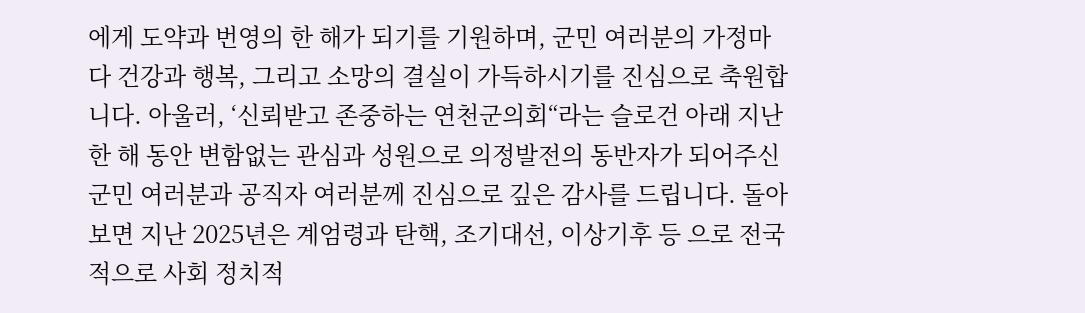에게 도약과 번영의 한 해가 되기를 기원하며, 군민 여러분의 가정마다 건강과 행복, 그리고 소망의 결실이 가득하시기를 진심으로 축원합니다. 아울러, ‘신뢰받고 존중하는 연천군의회“라는 슬로건 아래 지난 한 해 동안 변함없는 관심과 성원으로 의정발전의 동반자가 되어주신 군민 여러분과 공직자 여러분께 진심으로 깊은 감사를 드립니다. 돌아보면 지난 2025년은 계엄령과 탄핵, 조기대선, 이상기후 등 으로 전국적으로 사회 정치적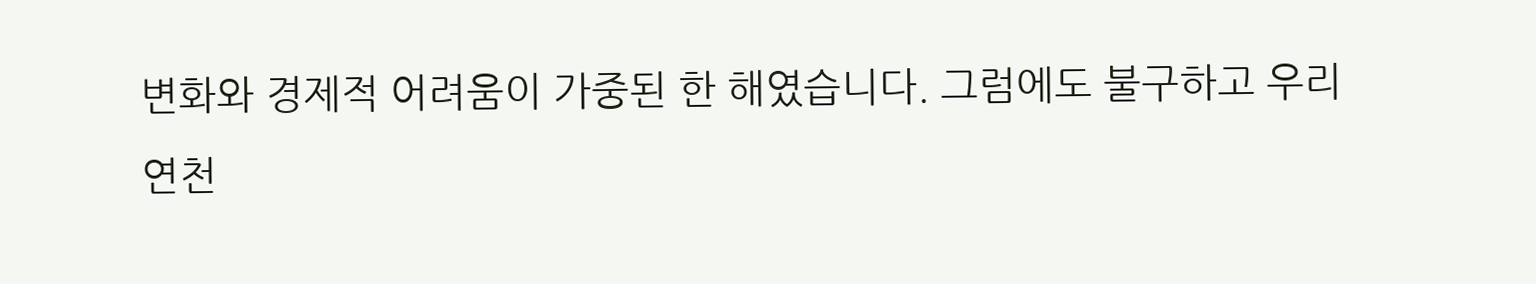변화와 경제적 어려움이 가중된 한 해였습니다. 그럼에도 불구하고 우리 연천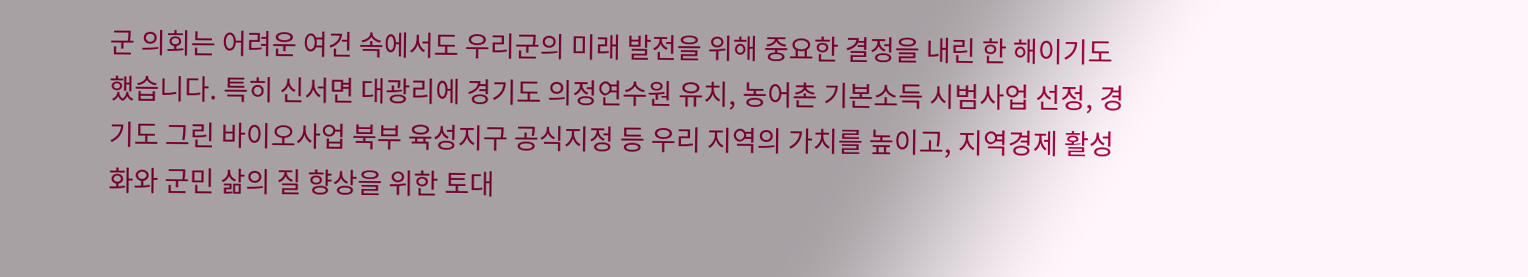군 의회는 어려운 여건 속에서도 우리군의 미래 발전을 위해 중요한 결정을 내린 한 해이기도 했습니다. 특히 신서면 대광리에 경기도 의정연수원 유치, 농어촌 기본소득 시범사업 선정, 경기도 그린 바이오사업 북부 육성지구 공식지정 등 우리 지역의 가치를 높이고, 지역경제 활성화와 군민 삶의 질 향상을 위한 토대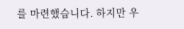를 마련했습니다. 하지만 우